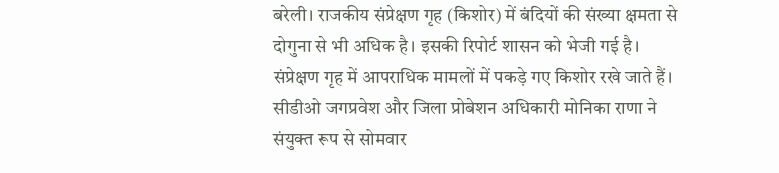बरेली। राजकीय संप्रेक्षण गृह (किशोर) में बंदियों की संख्या क्षमता से दोगुना से भी अधिक है। इसकी रिपोर्ट शासन को भेजी गई है।
संप्रेक्षण गृह में आपराधिक मामलों में पकड़े गए किशोर रखे जाते हैं। सीडीओ जगप्रवेश और जिला प्रोबेशन अधिकारी मोनिका राणा ने संयुक्त रूप से सोमवार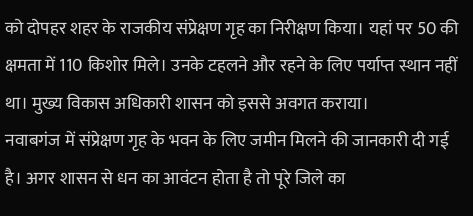को दोपहर शहर के राजकीय संप्रेक्षण गृह का निरीक्षण किया। यहां पर 50 की क्षमता में 110 किशोर मिले। उनके टहलने और रहने के लिए पर्याप्त स्थान नहीं था। मुख्य विकास अधिकारी शासन को इससे अवगत कराया।
नवाबगंज में संप्रेक्षण गृह के भवन के लिए जमीन मिलने की जानकारी दी गई है। अगर शासन से धन का आवंटन होता है तो पूरे जिले का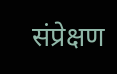संप्रेक्षण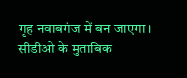गृह नवाबगंज में बन जाएगा। सीडीओ के मुताबिक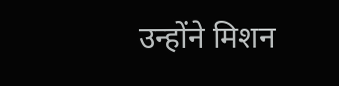उन्होंने मिशन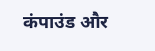कंपाउंड और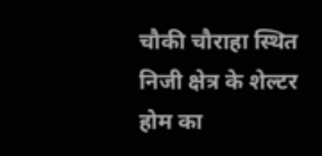चौकी चौराहा स्थित निजी क्षेत्र के शेल्टर होम का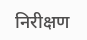निरीक्षण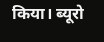किया। ब्यूरो